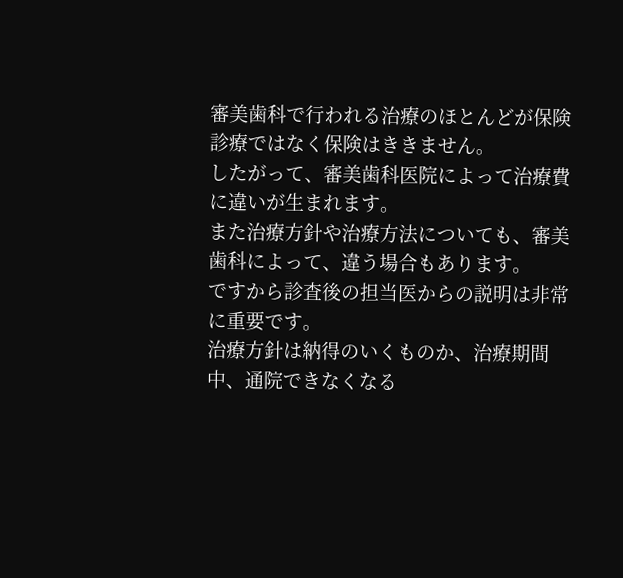審美歯科で行われる治療のほとんどが保険診療ではなく保険はききません。
したがって、審美歯科医院によって治療費に違いが生まれます。
また治療方針や治療方法についても、審美歯科によって、違う場合もあります。
ですから診査後の担当医からの説明は非常に重要です。
治療方針は納得のいくものか、治療期間中、通院できなくなる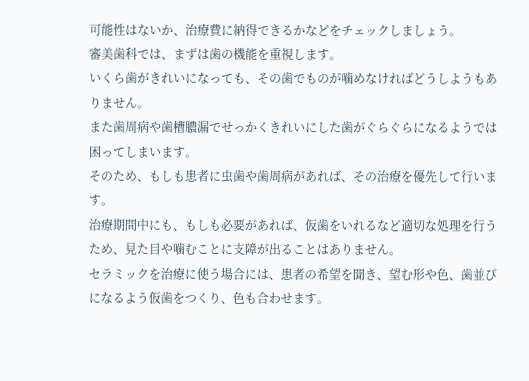可能性はないか、治療費に納得できるかなどをチェックしましょう。
審美歯科では、まずは歯の機能を重視します。
いくら歯がきれいになっても、その歯でものが噛めなければどうしようもありません。
また歯周病や歯槽膿漏でせっかくきれいにした歯がぐらぐらになるようでは困ってしまいます。
そのため、もしも患者に虫歯や歯周病があれば、その治療を優先して行います。
治療期間中にも、もしも必要があれば、仮歯をいれるなど適切な処理を行うため、見た目や噛むことに支障が出ることはありません。
セラミックを治療に使う場合には、患者の希望を聞き、望む形や色、歯並びになるよう仮歯をつくり、色も合わせます。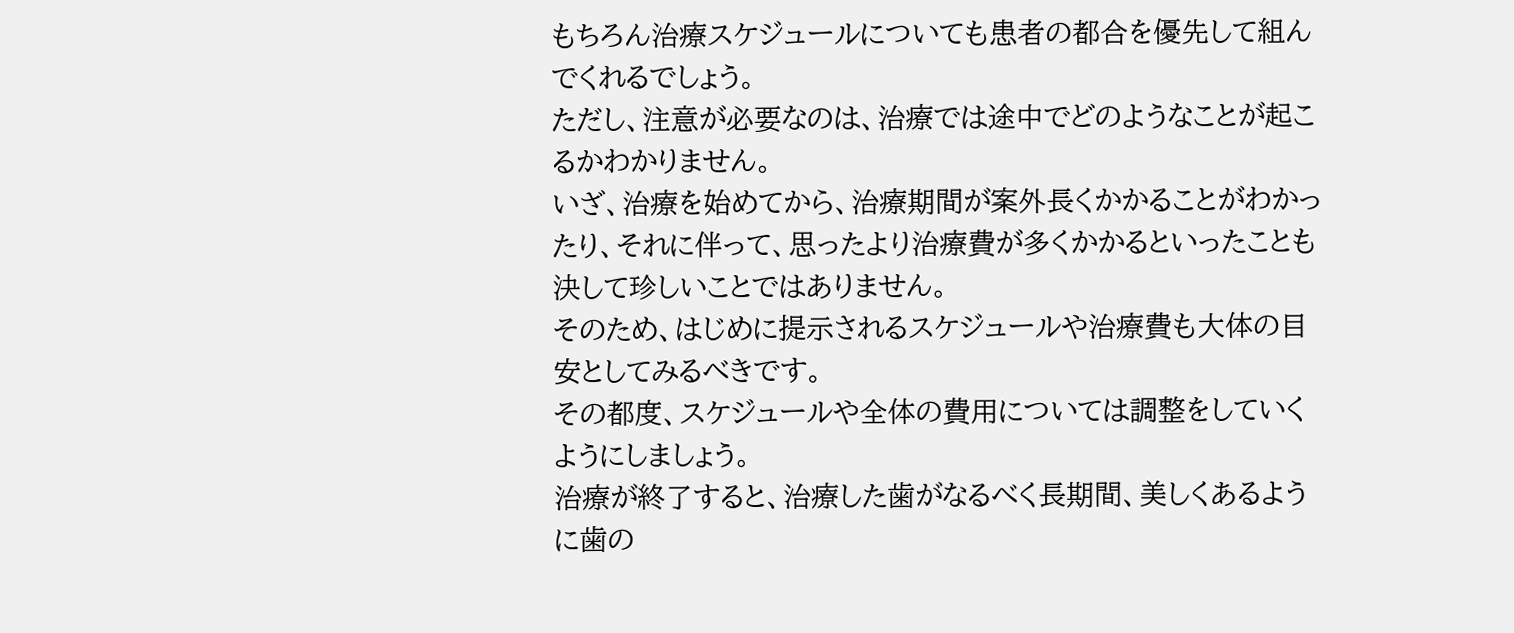もちろん治療スケジュールについても患者の都合を優先して組んでくれるでしょう。
ただし、注意が必要なのは、治療では途中でどのようなことが起こるかわかりません。
いざ、治療を始めてから、治療期間が案外長くかかることがわかったり、それに伴って、思ったより治療費が多くかかるといったことも決して珍しいことではありません。
そのため、はじめに提示されるスケジュールや治療費も大体の目安としてみるべきです。
その都度、スケジュールや全体の費用については調整をしていくようにしましょう。
治療が終了すると、治療した歯がなるべく長期間、美しくあるように歯の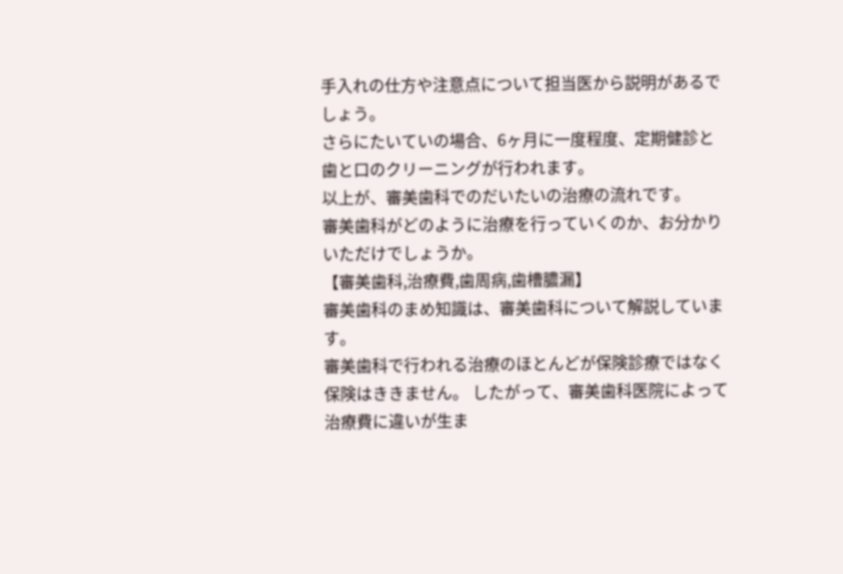手入れの仕方や注意点について担当医から説明があるでしょう。
さらにたいていの場合、6ヶ月に一度程度、定期健診と歯と口のクリーニングが行われます。
以上が、審美歯科でのだいたいの治療の流れです。
審美歯科がどのように治療を行っていくのか、お分かりいただけでしょうか。
【審美歯科,治療費,歯周病,歯槽膿漏】
審美歯科のまめ知識は、審美歯科について解説しています。
審美歯科で行われる治療のほとんどが保険診療ではなく保険はききません。 したがって、審美歯科医院によって治療費に違いが生ま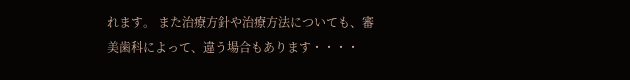れます。 また治療方針や治療方法についても、審美歯科によって、違う場合もあります・・・・